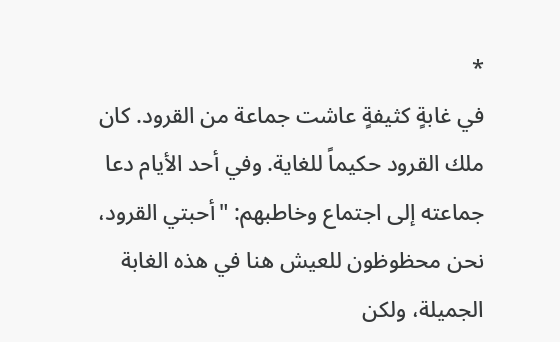*
في غابةٍ كثيفةٍ عاشت جماعة من القرود. كان ملك القرود حكيماً للغاية. وفي أحد الأيام دعا جماعته إلى اجتماع وخاطبهم: "أحبتي القرود، نحن محظوظون للعيش هنا في هذه الغابة الجميلة، ولكن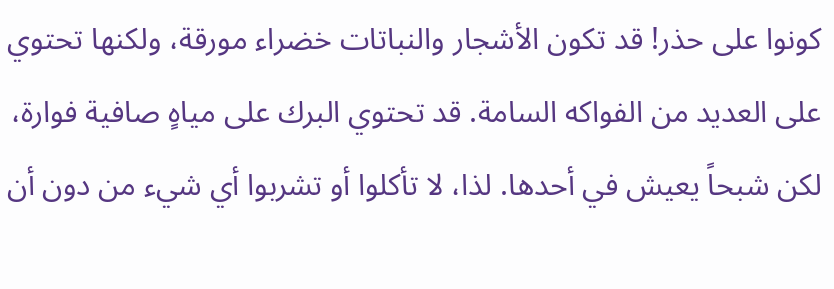كونوا على حذر! قد تكون الأشجار والنباتات خضراء مورقة، ولكنها تحتوي على العديد من الفواكه السامة. قد تحتوي البرك على مياهٍ صافية فوارة، لكن شبحاً يعيش في أحدها. لذا، لا تأكلوا أو تشربوا أي شيء من دون أن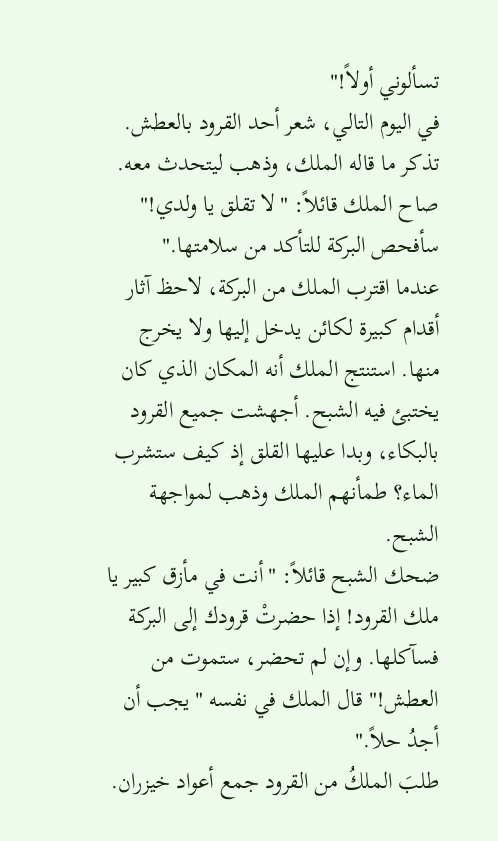تسألوني أولاً!"
في اليوم التالي، شعر أحد القرود بالعطش. تذكر ما قاله الملك، وذهب ليتحدث معه. صاح الملك قائلاً: "لا تقلق يا ولدي!" سأفحص البركة للتأكد من سلامتها."
عندما اقترب الملك من البركة، لاحظ آثار أقدام كبيرة لكائن يدخل إليها ولا يخرج منها. استنتج الملك أنه المكان الذي كان يختبئ فيه الشبح. أجهشت جميع القرود بالبكاء، وبدا عليها القلق إذ كيف ستشرب الماء؟ طمأنهم الملك وذهب لمواجهة الشبح.
ضحك الشبح قائلاً: "أنت في مأزق كبير يا ملك القرود! إذا حضرتْ قرودك إلى البركة فسآكلها. وإن لم تحضر، ستموت من العطش!" قال الملك في نفسه "يجب أن أجدُ حلاً."
طلبَ الملكُ من القرود جمع أعواد خيزران.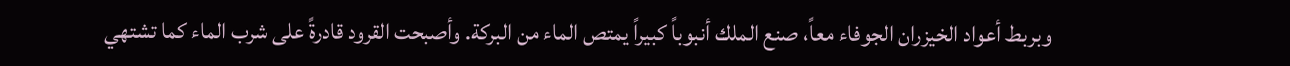وبربط أعواد الخيزران الجوفاء معاً، صنع الملك أنبوباً كبيراً يمتص الماء من البركة. وأصبحت القرود قادرةً على شرب الماء كما تشتهي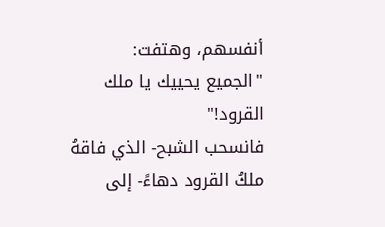أنفسهم، وهتفت:
"الجميع يحييك يا ملك القرود!"
فانسحب الشبح- الذي فاقهُ ملكُ القرود دهاءً- إلى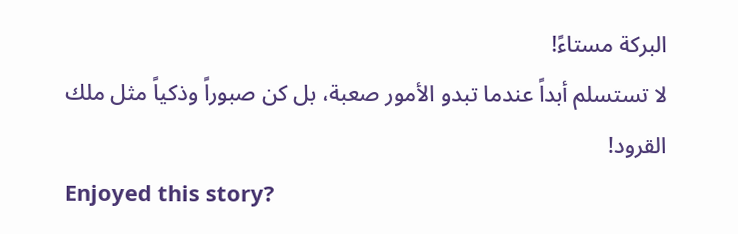البركة مستاءً!
لا تستسلم أبداً عندما تبدو الأمور صعبة، بل كن صبوراً وذكياً مثل ملك القرود!
Enjoyed this story?